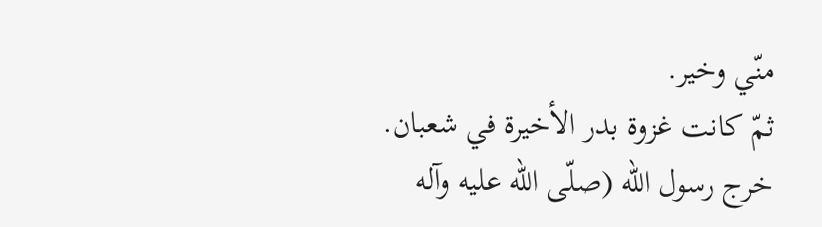منّي وخير.
ثمّ كانت غزوة بدر الأخيرة في شعبان.
خرج رسول الله (صلّى الله عليه وآله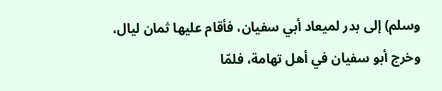وسلم) إلى بدر لميعاد أبي سفيان، فأقام عليها ثمان ليال، وخرج أبو سفيان في أهل تهامة، فلمّا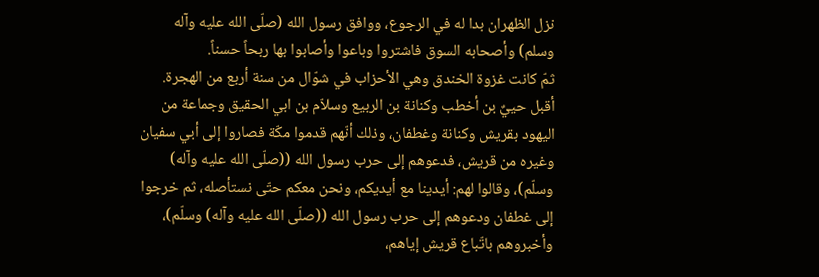نزل الظهران بدا له في الرجوع، ووافق رسول الله (صلّى الله عليه وآله وسلم) وأصحابه السوق فاشتروا وباعوا وأصابوا بها ربحاً حسناً.
ثمّ كانت غزوة الخندق وهي الأحزاب في شوّال من سنة أربع من الهجرة.
أقبل حييٌ بن أخطب وكنانة بن الربيع وسلاّم بن ابي الحقيق وجماعة من اليهود بقريش وكنانة وغطفان، وذلك أنّهم قدموا مكّة فصاروا إلى أبي سفيان وغيره من قريش، فدعوهم إلى حرب رسول الله ((صلّى الله عليه وآله) وسلّم)، وقالوا لهم: أيدينا مع أيديكم، ونحن معكم حتّى نستأصله، ثم خرجوا إلى غطفان ودعوهم إلى حرب رسول الله ((صلّى الله عليه وآله) وسلّم)، وأخبروهم باتّباع قريش إياهم،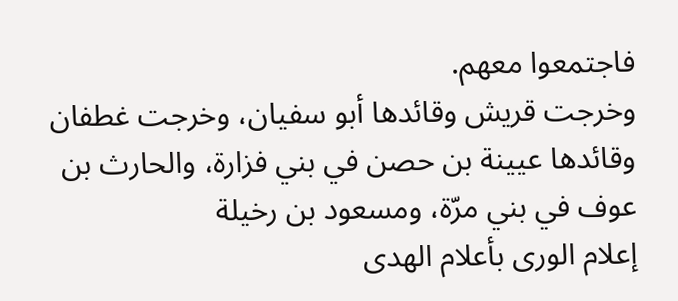فاجتمعوا معهم.
وخرجت قريش وقائدها أبو سفيان، وخرجت غطفان وقائدها عيينة بن حصن في بني فزارة، والحارث بن عوف في بني مرّة، ومسعود بن رخيلة
إعلام الورى بأعلام الهدى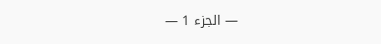— الجزء 1 —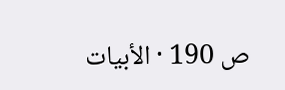ص 190 · الأبيات